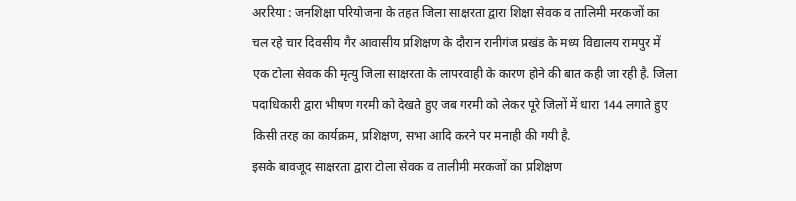अररिया : जनशिक्षा परियोजना के तहत जिला साक्षरता द्वारा शिक्षा सेवक व तालिमी मरकजों का चल रहे चार दिवसीय गैर आवासीय प्रशिक्षण के दौरान रानीगंज प्रखंड के मध्य विद्यालय रामपुर में एक टोला सेवक की मृत्यु जिला साक्षरता के लापरवाही के कारण होने की बात कही जा रही है. जिला पदाधिकारी द्वारा भीषण गरमी को देखते हुए जब गरमी को लेकर पूरे जिलों में धारा 144 लगाते हुए किसी तरह का कार्यक्रम, प्रशिक्षण, सभा आदि करने पर मनाही की गयी है.
इसके बावजूद साक्षरता द्वारा टोला सेवक व तालीमी मरकजों का प्रशिक्षण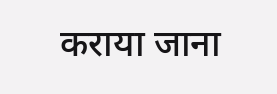कराया जाना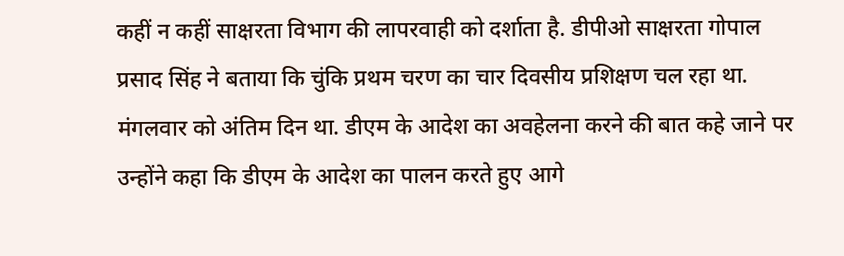कहीं न कहीं साक्षरता विभाग की लापरवाही को दर्शाता है. डीपीओ साक्षरता गोपाल प्रसाद सिंह ने बताया कि चुंकि प्रथम चरण का चार दिवसीय प्रशिक्षण चल रहा था. मंगलवार को अंतिम दिन था. डीएम के आदेश का अवहेलना करने की बात कहे जाने पर उन्होंने कहा कि डीएम के आदेश का पालन करते हुए आगे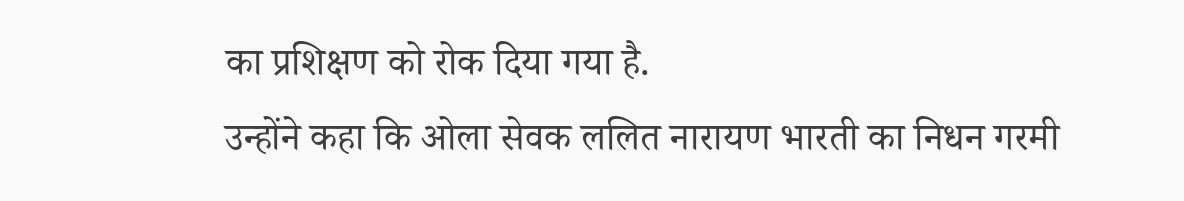का प्रशिक्षण को रोक दिया गया है.
उन्होंने कहा कि ओला सेवक ललित नारायण भारती का निधन गरमी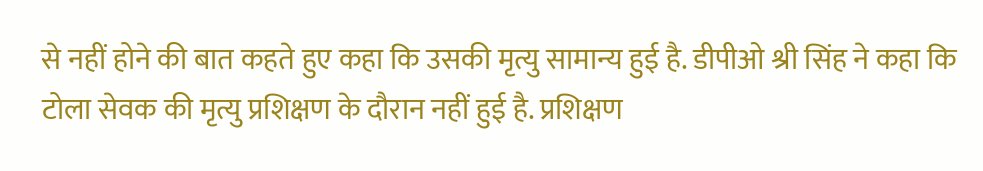से नहीं होने की बात कहते हुए कहा कि उसकी मृत्यु सामान्य हुई है. डीपीओ श्री सिंह ने कहा कि टोला सेवक की मृत्यु प्रशिक्षण के दौरान नहीं हुई है. प्रशिक्षण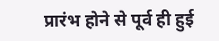प्रारंभ होने से पूर्व ही हुई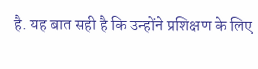है. यह बात सही है कि उन्होंने प्रशिक्षण के लिए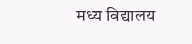मध्य विद्यालय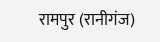रामपुर (रानीगंज)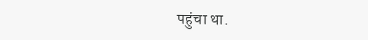पहुंचा था.